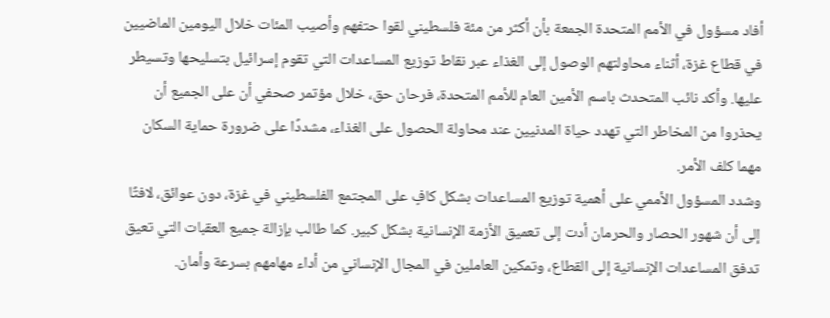أفاد مسؤول في الأمم المتحدة الجمعة بأن أكثر من مئة فلسطيني لقوا حتفهم وأصيب المئات خلال اليومين الماضيين في قطاع غزة، أثناء محاولتهم الوصول إلى الغذاء عبر نقاط توزيع المساعدات التي تقوم إسرائيل بتسليحها وتسيطر عليها. وأكد نائب المتحدث باسم الأمين العام للأمم المتحدة، فرحان حق، خلال مؤتمر صحفي أن على الجميع أن يحذروا من المخاطر التي تهدد حياة المدنيين عند محاولة الحصول على الغذاء، مشددًا على ضرورة حماية السكان مهما كلف الأمر.
وشدد المسؤول الأممي على أهمية توزيع المساعدات بشكل كافٍ على المجتمع الفلسطيني في غزة، دون عوائق، لافتًا إلى أن شهور الحصار والحرمان أدت إلى تعميق الأزمة الإنسانية بشكل كبير. كما طالب بإزالة جميع العقبات التي تعيق تدفق المساعدات الإنسانية إلى القطاع، وتمكين العاملين في المجال الإنساني من أداء مهامهم بسرعة وأمان.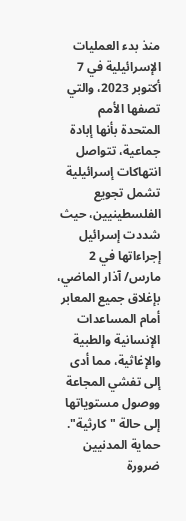منذ بدء العمليات الإسرائيلية في 7 أكتوبر 2023، والتي تصفها الأمم المتحدة بأنها إبادة جماعية، تتواصل انتهاكات إسرائيلية تشمل تجويع الفلسطينيين، حيث شددت إسرائيل إجراءاتها في 2 مارس/ آذار الماضي، بإغلاق جميع المعابر أمام المساعدات الإنسانية والطبية والإغاثية، مما أدى إلى تفشي المجاعة ووصول مستوياتها إلى حالة "كارثية".
حماية المدنيين ضرورة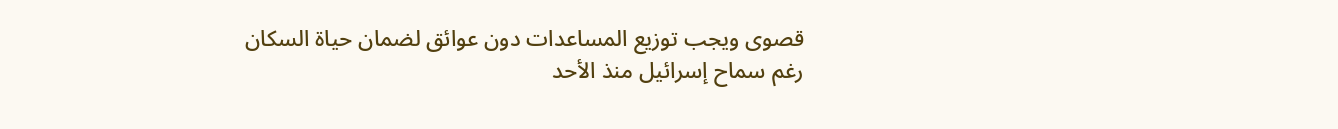قصوى ويجب توزيع المساعدات دون عوائق لضمان حياة السكان
رغم سماح إسرائيل منذ الأحد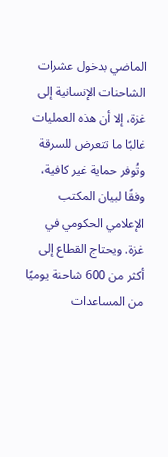الماضي بدخول عشرات الشاحنات الإنسانية إلى غزة، إلا أن هذه العمليات غالبًا ما تتعرض للسرقة وتُوفر حماية غير كافية، وفقًا لبيان المكتب الإعلامي الحكومي في غزة. ويحتاج القطاع إلى أكثر من 600 شاحنة يوميًا من المساعدات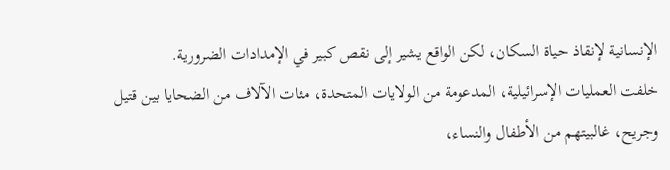الإنسانية لإنقاذ حياة السكان، لكن الواقع يشير إلى نقص كبير في الإمدادات الضرورية.
خلفت العمليات الإسرائيلية، المدعومة من الولايات المتحدة، مئات الآلاف من الضحايا بين قتيل وجريح، غالبيتهم من الأطفال والنساء،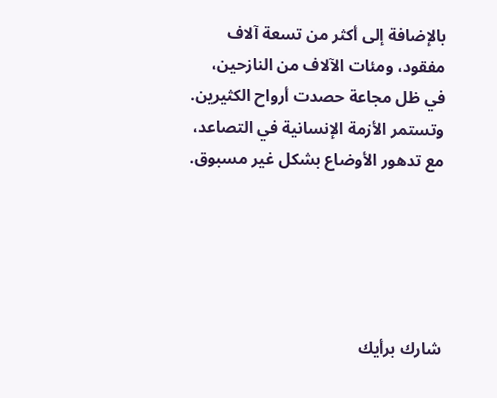بالإضافة إلى أكثر من تسعة آلاف مفقود، ومئات الآلاف من النازحين، في ظل مجاعة حصدت أرواح الكثيرين. وتستمر الأزمة الإنسانية في التصاعد، مع تدهور الأوضاع بشكل غير مسبوق.





شارك برأيك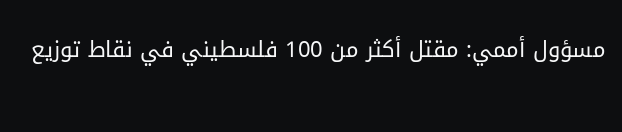مسؤول أممي: مقتل أكثر من 100 فلسطيني في نقاط توزيع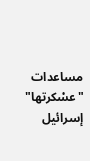مساعدات "عسْكرتها" إسرائيل